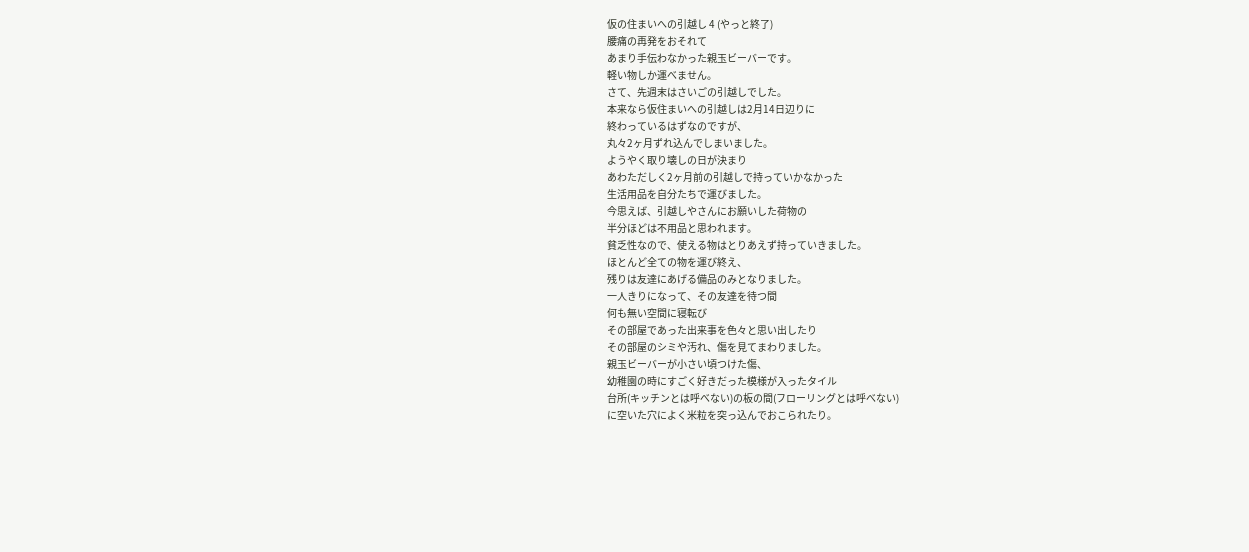仮の住まいへの引越し 4 (やっと終了)
腰痛の再発をおそれて
あまり手伝わなかった親玉ビーバーです。
軽い物しか運べません。
さて、先週末はさいごの引越しでした。
本来なら仮住まいへの引越しは2月14日辺りに
終わっているはずなのですが、
丸々2ヶ月ずれ込んでしまいました。
ようやく取り壊しの日が決まり
あわただしく2ヶ月前の引越しで持っていかなかった
生活用品を自分たちで運びました。
今思えば、引越しやさんにお願いした荷物の
半分ほどは不用品と思われます。
貧乏性なので、使える物はとりあえず持っていきました。
ほとんど全ての物を運び終え、
残りは友達にあげる備品のみとなりました。
一人きりになって、その友達を待つ間
何も無い空間に寝転び
その部屋であった出来事を色々と思い出したり
その部屋のシミや汚れ、傷を見てまわりました。
親玉ビーバーが小さい頃つけた傷、
幼稚園の時にすごく好きだった模様が入ったタイル
台所(キッチンとは呼べない)の板の間(フローリングとは呼べない)
に空いた穴によく米粒を突っ込んでおこられたり。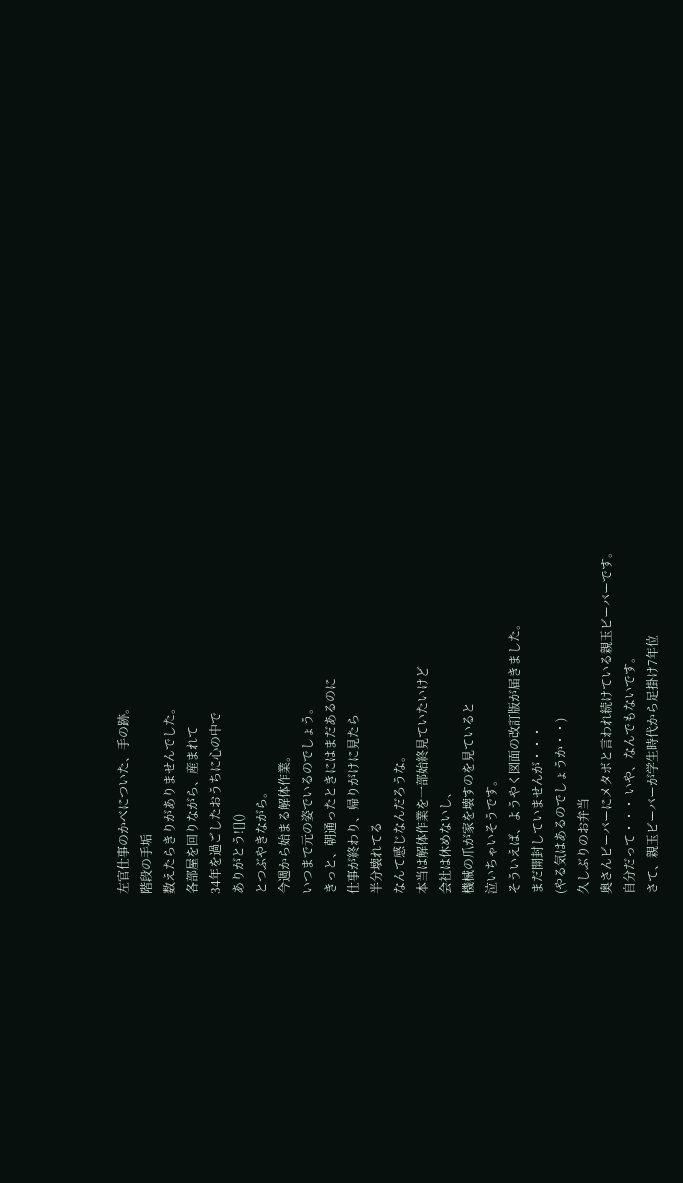左官仕事のかべについた、手の跡。
階段の手垢
数えたらきりがありませんでした。
各部屋を回りながら、産まれて
34年を過ごしたおうちに心の中で
ありがとう![]()
とつぶやきながら。
今週から始まる解体作業。
いつまで元の姿でいるのでしょう。
きっと、朝通ったときにはまだあるのに
仕事が終わり、帰りがけに見たら
半分壊れてる
なんて感じなんだろうな。
本当は解体作業を一部始終見ていたいけど
会社は休めないし、
機械の爪が家を壊すのを見ていると
泣いちゃいそうです。
そういえば、ようやく図面の改訂版が届きました。
まだ開封していませんが・・・
(やる気はあるのでしょうか・・)
久しぶりのお弁当
奥さんビーバーにメタボと言われ続けている親玉ビーバーです。
自分だって・・・ いや、なんでもないです。
さて、親玉ビーバーが学生時代から足掛け7年位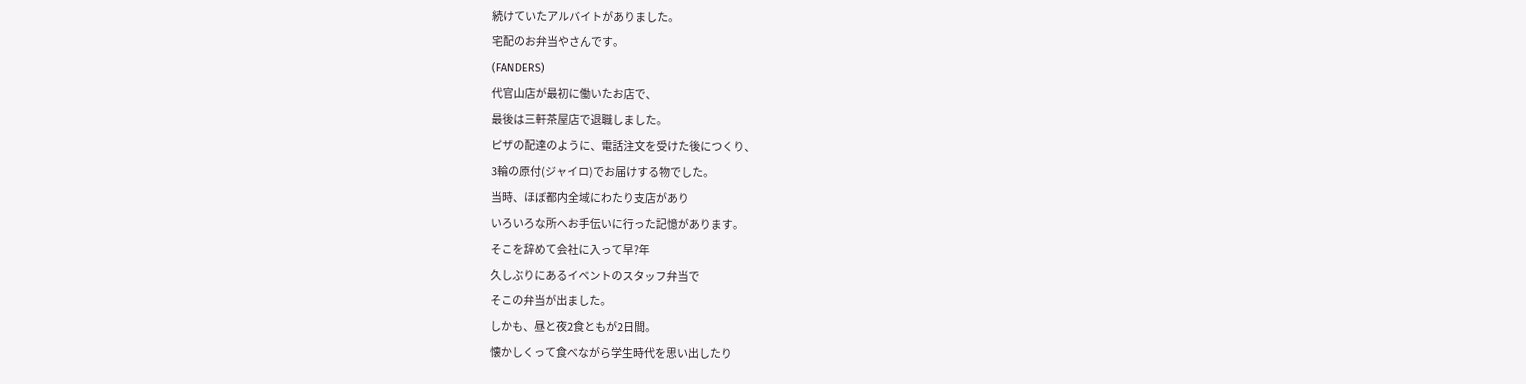続けていたアルバイトがありました。
宅配のお弁当やさんです。
(FANDERS)
代官山店が最初に働いたお店で、
最後は三軒茶屋店で退職しました。
ピザの配達のように、電話注文を受けた後につくり、
3輪の原付(ジャイロ)でお届けする物でした。
当時、ほぼ都内全域にわたり支店があり
いろいろな所へお手伝いに行った記憶があります。
そこを辞めて会社に入って早?年
久しぶりにあるイベントのスタッフ弁当で
そこの弁当が出ました。
しかも、昼と夜2食ともが2日間。
懐かしくって食べながら学生時代を思い出したり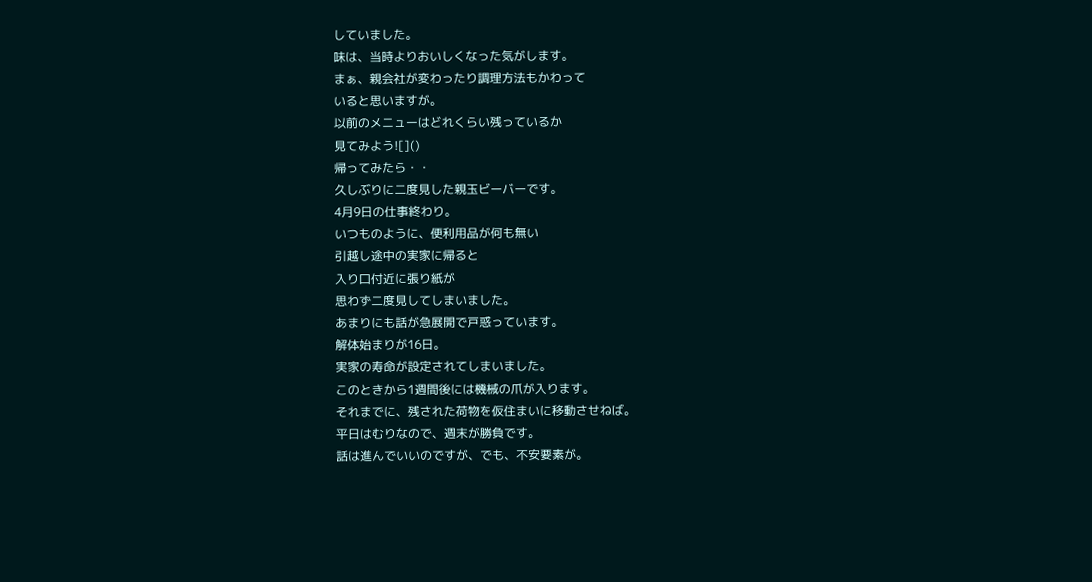していました。
味は、当時よりおいしくなった気がします。
まぁ、親会社が変わったり調理方法もかわって
いると思いますが。
以前のメニューはどれくらい残っているか
見てみよう![]()
帰ってみたら・・
久しぶりに二度見した親玉ビーバーです。
4月9日の仕事終わり。
いつものように、便利用品が何も無い
引越し途中の実家に帰ると
入り口付近に張り紙が
思わず二度見してしまいました。
あまりにも話が急展開で戸惑っています。
解体始まりが16日。
実家の寿命が設定されてしまいました。
このときから1週間後には機械の爪が入ります。
それまでに、残された荷物を仮住まいに移動させねば。
平日はむりなので、週末が勝負です。
話は進んでいいのですが、でも、不安要素が。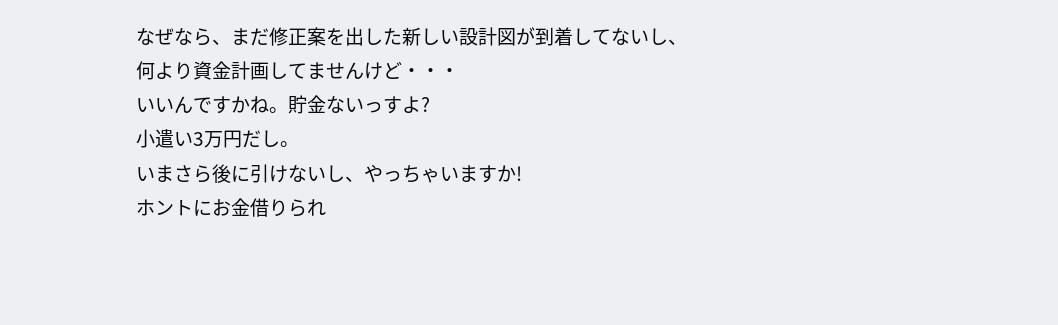なぜなら、まだ修正案を出した新しい設計図が到着してないし、
何より資金計画してませんけど・・・
いいんですかね。貯金ないっすよ?
小遣い3万円だし。
いまさら後に引けないし、やっちゃいますか!
ホントにお金借りられ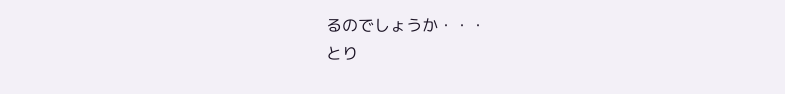るのでしょうか・・・
とり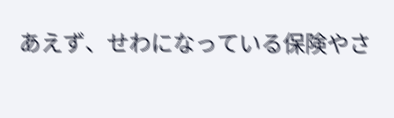あえず、せわになっている保険やさ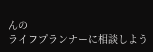んの
ライフプランナーに相談しよう